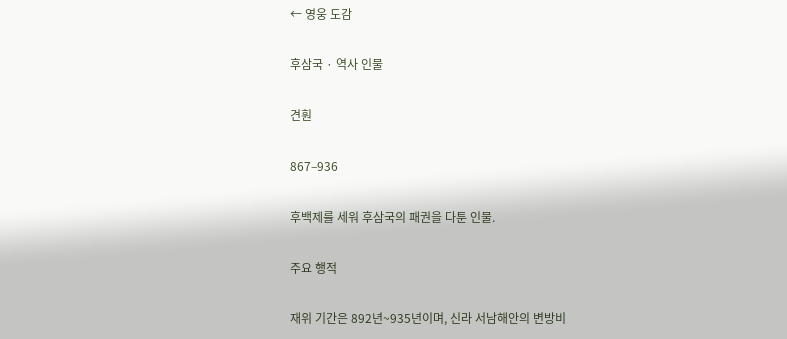← 영웅 도감

후삼국 · 역사 인물

견훤

867–936

후백제를 세워 후삼국의 패권을 다툰 인물.

주요 행적

재위 기간은 892년~935년이며, 신라 서남해안의 변방비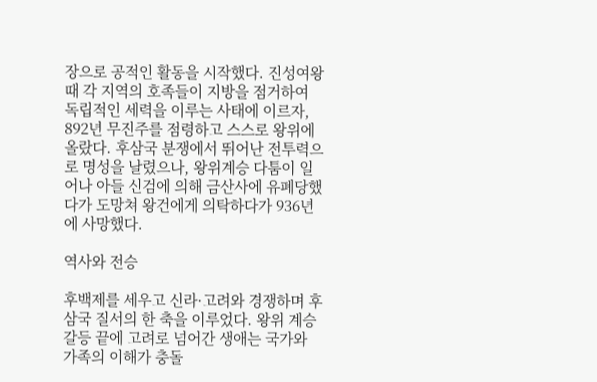장으로 공적인 활동을 시작했다. 진성여왕 때 각 지역의 호족들이 지방을 점거하여 독립적인 세력을 이루는 사태에 이르자, 892년 무진주를 점령하고 스스로 왕위에 올랐다. 후삼국 분쟁에서 뛰어난 전투력으로 명성을 날렸으나, 왕위계승 다툼이 일어나 아들 신검에 의해 금산사에 유폐당했다가 도망쳐 왕건에게 의탁하다가 936년에 사망했다.

역사와 전승

후백제를 세우고 신라·고려와 경쟁하며 후삼국 질서의 한 축을 이루었다. 왕위 계승 갈등 끝에 고려로 넘어간 생애는 국가와 가족의 이해가 충돌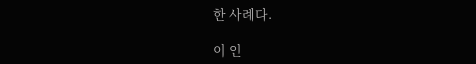한 사례다.

이 인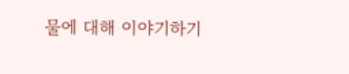물에 대해 이야기하기